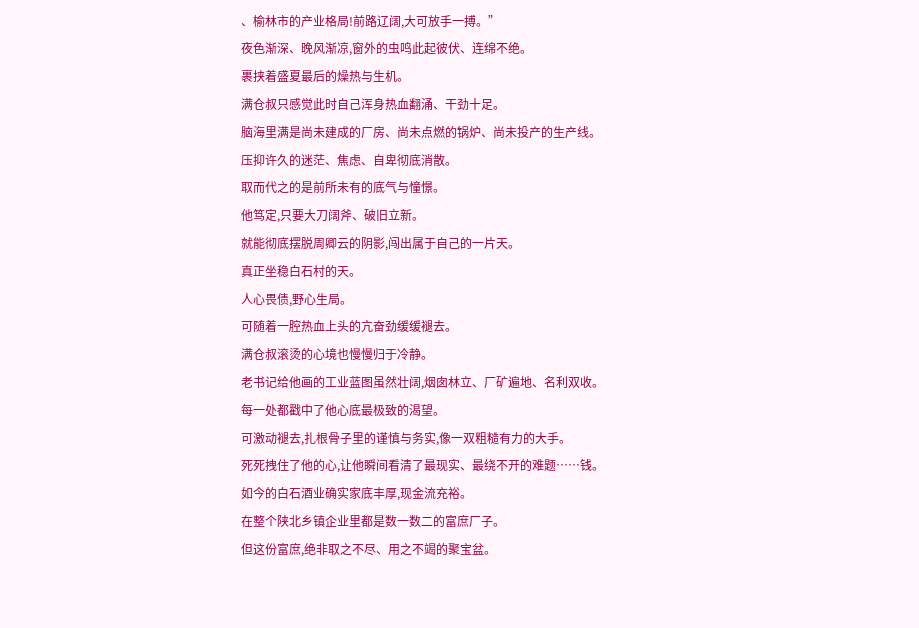、榆林市的产业格局!前路辽阔,大可放手一搏。”
夜色渐深、晚风渐凉,窗外的虫鸣此起彼伏、连绵不绝。
裹挟着盛夏最后的燥热与生机。
满仓叔只感觉此时自己浑身热血翻涌、干劲十足。
脑海里满是尚未建成的厂房、尚未点燃的锅炉、尚未投产的生产线。
压抑许久的迷茫、焦虑、自卑彻底消散。
取而代之的是前所未有的底气与憧憬。
他笃定,只要大刀阔斧、破旧立新。
就能彻底摆脱周卿云的阴影,闯出属于自己的一片天。
真正坐稳白石村的天。
人心畏债,野心生局。
可随着一腔热血上头的亢奋劲缓缓褪去。
满仓叔滚烫的心境也慢慢归于冷静。
老书记给他画的工业蓝图虽然壮阔,烟囱林立、厂矿遍地、名利双收。
每一处都戳中了他心底最极致的渴望。
可激动褪去,扎根骨子里的谨慎与务实,像一双粗糙有力的大手。
死死拽住了他的心,让他瞬间看清了最现实、最绕不开的难题……钱。
如今的白石酒业确实家底丰厚,现金流充裕。
在整个陕北乡镇企业里都是数一数二的富庶厂子。
但这份富庶,绝非取之不尽、用之不竭的聚宝盆。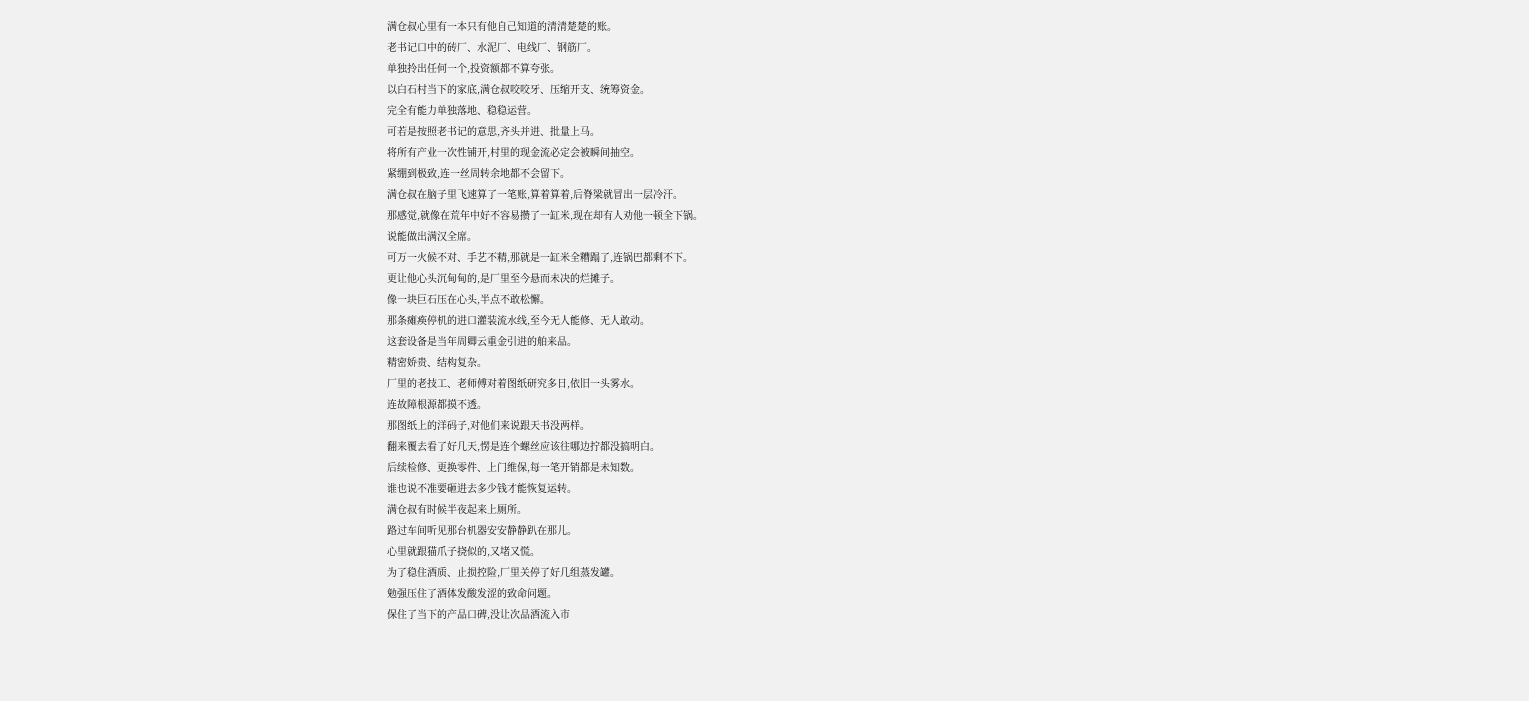满仓叔心里有一本只有他自己知道的清清楚楚的账。
老书记口中的砖厂、水泥厂、电线厂、钢筋厂。
单独拎出任何一个,投资额都不算夸张。
以白石村当下的家底,满仓叔咬咬牙、压缩开支、统筹资金。
完全有能力单独落地、稳稳运营。
可若是按照老书记的意思,齐头并进、批量上马。
将所有产业一次性铺开,村里的现金流必定会被瞬间抽空。
紧绷到极致,连一丝周转余地都不会留下。
满仓叔在脑子里飞速算了一笔账,算着算着,后脊梁就冒出一层冷汗。
那感觉,就像在荒年中好不容易攒了一缸米,现在却有人劝他一顿全下锅。
说能做出满汉全席。
可万一火候不对、手艺不精,那就是一缸米全糟蹋了,连锅巴都剩不下。
更让他心头沉甸甸的,是厂里至今悬而未决的烂摊子。
像一块巨石压在心头,半点不敢松懈。
那条瘫痪停机的进口灌装流水线,至今无人能修、无人敢动。
这套设备是当年周卿云重金引进的舶来品。
精密娇贵、结构复杂。
厂里的老技工、老师傅对着图纸研究多日,依旧一头雾水。
连故障根源都摸不透。
那图纸上的洋码子,对他们来说跟天书没两样。
翻来覆去看了好几天,愣是连个螺丝应该往哪边拧都没搞明白。
后续检修、更换零件、上门维保,每一笔开销都是未知数。
谁也说不准要砸进去多少钱才能恢复运转。
满仓叔有时候半夜起来上厕所。
路过车间听见那台机器安安静静趴在那儿。
心里就跟猫爪子挠似的,又堵又慌。
为了稳住酒质、止损控险,厂里关停了好几组蒸发罐。
勉强压住了酒体发酸发涩的致命问题。
保住了当下的产品口碑,没让次品酒流入市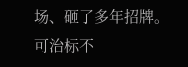场、砸了多年招牌。
可治标不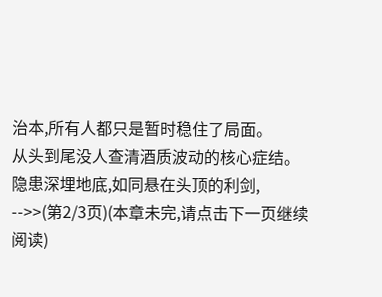治本,所有人都只是暂时稳住了局面。
从头到尾没人查清酒质波动的核心症结。
隐患深埋地底,如同悬在头顶的利剑,
-->>(第2/3页)(本章未完,请点击下一页继续阅读)